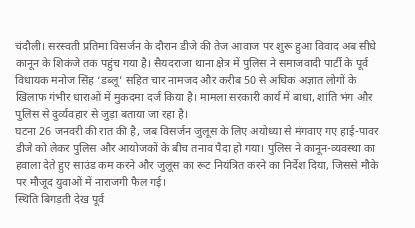चंदौली। सरस्वती प्रतिमा विसर्जन के दौरान डीजे की तेज आवाज पर शुरू हुआ विवाद अब सीधे कानून के शिकंजे तक पहुंच गया है। सैयदराजा थाना क्षेत्र में पुलिस ने समाजवादी पार्टी के पूर्व विधायक मनोज सिंह ‘डब्लू’ सहित चार नामजद और करीब 50 से अधिक अज्ञात लोगों के खिलाफ गंभीर धाराओं में मुकदमा दर्ज किया है। मामला सरकारी कार्य में बाधा, शांति भंग और पुलिस से दुर्व्यवहार से जुड़ा बताया जा रहा है।
घटना 26 जनवरी की रात की है, जब विसर्जन जुलूस के लिए अयोध्या से मंगवाए गए हाई-पावर डीजे को लेकर पुलिस और आयोजकों के बीच तनाव पैदा हो गया। पुलिस ने कानून-व्यवस्था का हवाला देते हुए साउंड कम करने और जुलूस का रूट नियंत्रित करने का निर्देश दिया, जिससे मौके पर मौजूद युवाओं में नाराजगी फैल गई।
स्थिति बिगड़ती देख पूर्व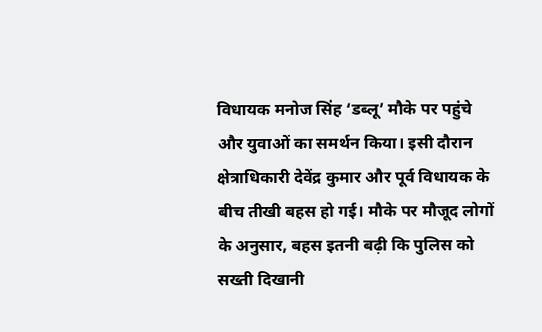विधायक मनोज सिंह ‘डब्लू’ मौके पर पहुंचे और युवाओं का समर्थन किया। इसी दौरान क्षेत्राधिकारी देवेंद्र कुमार और पूर्व विधायक के बीच तीखी बहस हो गई। मौके पर मौजूद लोगों के अनुसार, बहस इतनी बढ़ी कि पुलिस को सख्ती दिखानी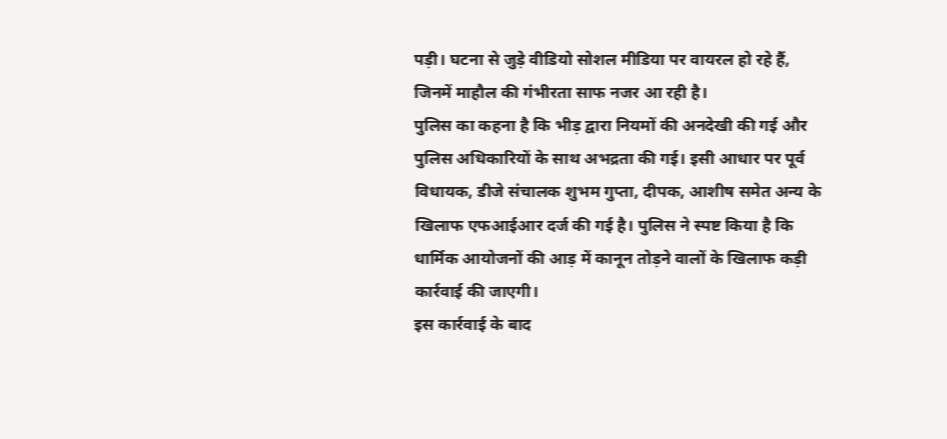पड़ी। घटना से जुड़े वीडियो सोशल मीडिया पर वायरल हो रहे हैं, जिनमें माहौल की गंभीरता साफ नजर आ रही है।
पुलिस का कहना है कि भीड़ द्वारा नियमों की अनदेखी की गई और पुलिस अधिकारियों के साथ अभद्रता की गई। इसी आधार पर पूर्व विधायक, डीजे संचालक शुभम गुप्ता, दीपक, आशीष समेत अन्य के खिलाफ एफआईआर दर्ज की गई है। पुलिस ने स्पष्ट किया है कि धार्मिक आयोजनों की आड़ में कानून तोड़ने वालों के खिलाफ कड़ी कार्रवाई की जाएगी।
इस कार्रवाई के बाद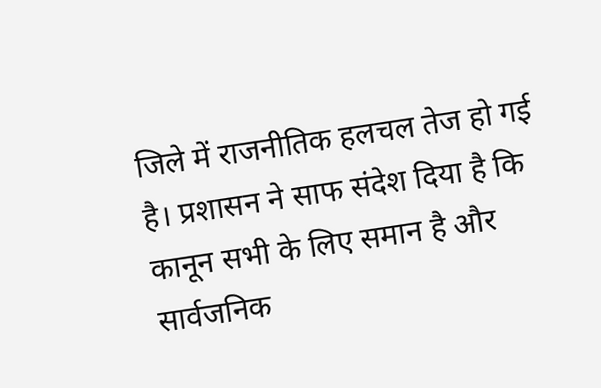जिले में राजनीतिक हलचल तेज हो गई है। प्रशासन ने साफ संदेश दिया है कि कानून सभी के लिए समान है और सार्वजनिक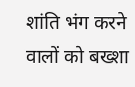शांति भंग करने वालों को बख्शा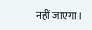नहीं जाएगा।